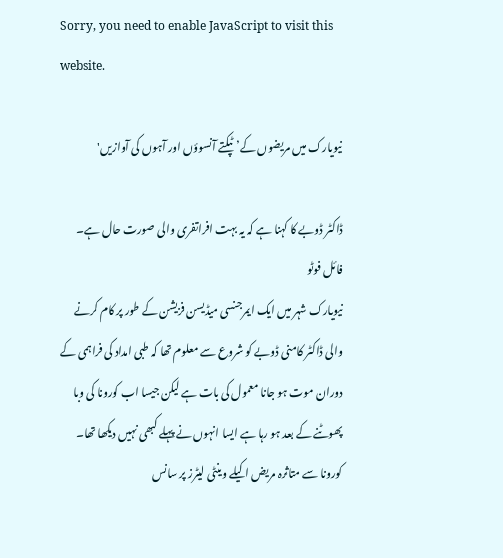Sorry, you need to enable JavaScript to visit this website.

نیویارک میں مریضوں کے’ ٹپکتے آنسوؤں اور آہوں کی آوازیں'

ڈاکٹر ڈوبے کا کہنا ہے کہ یہ بہت افراتفری والی صورت حال ہے۔ فائل فوٹو
نیویارک شہر میں ایک ایمرجنسی میڈیسن فزیشن کے طور پر کام کرنے والی ڈاکٹر کامنی ڈوبے کو شروع سے معلوم تھا کہ طبی امداد کی فراہمی کے دوران موت ہو جانا معمول کی بات ہے لیکن جیسا اب کورونا کی وبا پھوٹنے کے بعد ہو رہا ہے ایسا انہوں نے پہلے کبھی نہیں دیکھا تھا۔
کورونا سے متاثرہ مریض اکیلے وینٹی لیٹرز پر سانس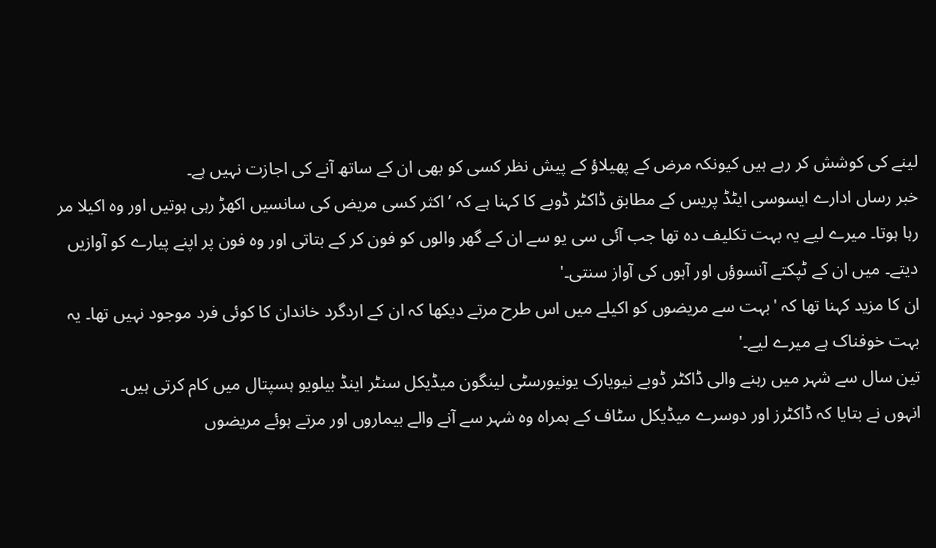لینے کی کوشش کر رہے ہیں کیونکہ مرض کے پھیلاؤ کے پیش نظر کسی کو بھی ان کے ساتھ آنے کی اجازت نہیں ہے۔
خبر رساں ادارے ایسوسی ایٹڈ پریس کے مطابق ڈاکٹر ڈوبے کا کہنا ہے کہ ’اکثر کسی مریض کی سانسیں اکھڑ رہی ہوتیں اور وہ اکیلا مر رہا ہوتا۔ میرے لیے یہ بہت تکلیف دہ تھا جب آئی سی یو سے ان کے گھر والوں کو فون کر کے بتاتی اور وہ فون پر اپنے پیارے کو آوازیں دیتے۔ میں ان کے ٹپکتے آنسوؤں اور آہوں کی آواز سنتی۔'
ان کا مزید کہنا تھا کہ 'بہت سے مریضوں کو اکیلے میں اس طرح مرتے دیکھا کہ ان کے اردگرد خاندان کا کوئی فرد موجود نہیں تھا۔ یہ بہت خوفناک ہے میرے لیے۔'
تین سال سے شہر میں رہنے والی ڈاکٹر ڈوبے نیویارک یونیورسٹی لینگون میڈیکل سنٹر اینڈ بیلویو ہسپتال میں کام کرتی ہیں۔
انہوں نے بتایا کہ ڈاکٹرز اور دوسرے میڈیکل سٹاف کے ہمراہ وہ شہر سے آنے والے بیماروں اور مرتے ہوئے مریضوں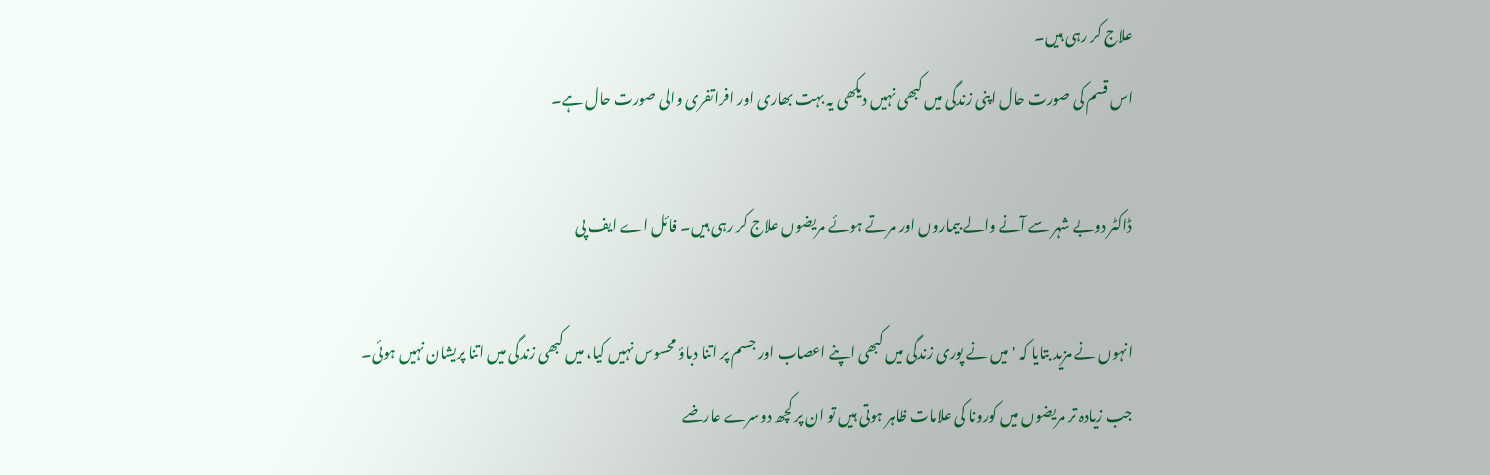علاج کر رہی ہیں۔
اس قسم کی صورت حال اپنی زندگی میں کبھی نہیں دیکھی یہ بہت بھاری اور افراتفری والی صورت حال ہے۔

ڈاکٹر دوبے شہر سے آنے والے بیماروں اور مرتے ہوئے مریضوں علاج کر رہی ہیں۔ فائل اے ایف پی

انہوں نے مزید بتایا کہ 'میں نے پوری زندگی میں کبھی اپنے اعصاب اور جسم پر اتنا دباؤ محسوس نہیں کیا، میں کبھی زندگی میں اتنا پریشان نہیں ہوئی۔
جب زیادہ تر مریضوں میں کورونا کی علامات ظاہر ہوتی ہیں تو ان پر کچھ دوسرے عارضے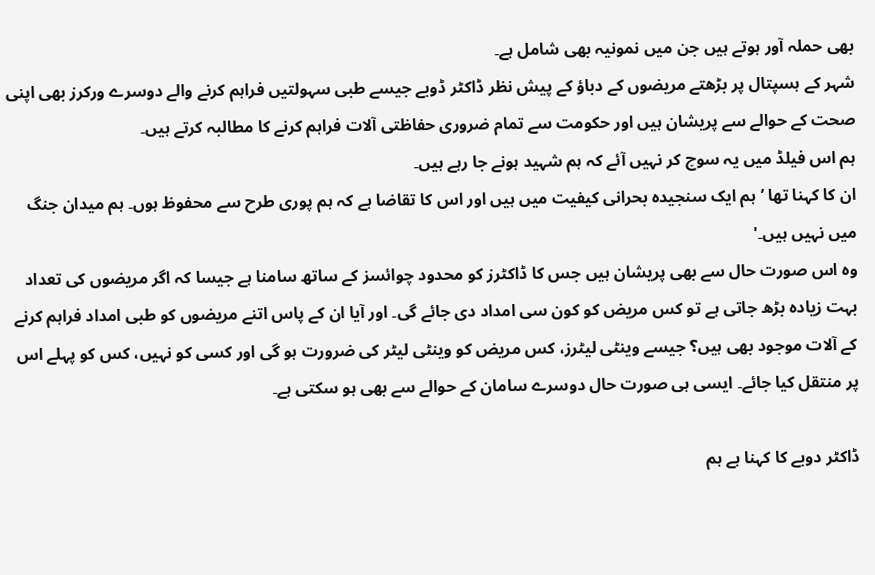بھی حملہ آور ہوتے ہیں جن میں نمونیہ بھی شامل ہے۔
شہر کے ہسپتال پر بڑھتے مریضوں کے دباؤ کے پیش نظر ڈاکٹر ڈوبے جیسے طبی سہولتیں فراہم کرنے والے دوسرے ورکرز بھی اپنی صحت کے حوالے سے پریشان ہیں اور حکومت سے تمام ضروری حفاظتی آلات فراہم کرنے کا مطالبہ کرتے ہیں۔
ہم اس فیلڈ میں یہ سوچ کر نہیں آئے کہ ہم شہید ہونے جا رہے ہیں۔
ان کا کہنا تھا ’ہم ایک سنجیدہ بحرانی کیفیت میں ہیں اور اس کا تقاضا ہے کہ ہم پوری طرح سے محفوظ ہوں۔ ہم میدان جنگ میں نہیں ہیں۔'
وہ اس صورت حال سے بھی پریشان ہیں جس کا ڈاکٹرز کو محدود چوائسز کے ساتھ سامنا ہے جیسا کہ اگر مریضوں کی تعداد بہت زیادہ بڑھ جاتی ہے تو کس مریض کو کون سی امداد دی جائے گی۔ اور آیا ان کے پاس اتنے مریضوں کو طبی امداد فراہم کرنے کے آلات موجود بھی ہیں؟ جیسے وینٹی لیٹرز، کس مریض کو وینٹی لیٹر کی ضرورت ہو گی اور کسی کو نہیں، کس کو پہلے اس پر منتقل کیا جائے۔ ایسی ہی صورت حال دوسرے سامان کے حوالے سے بھی ہو سکتی ہے۔

ڈاکٹر دوبے کا کہنا ہے ہم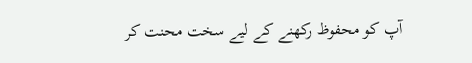آپ کو محفوظ رکھنے کے لیے سخت محنت کر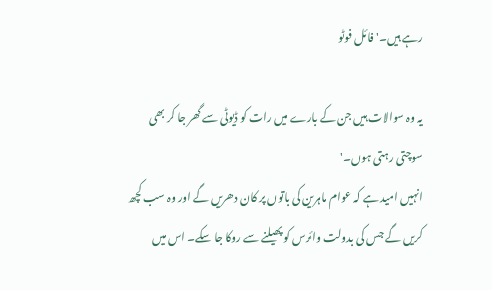رہے ہیں۔' فائل فوٹو

یہ وہ سوالات ہیں جن کے بارے میں رات کو ڈیوٹی سے گھر جا کر بھی سوچتی رہتی ہوں۔'
انہیں امید ہے کہ عوام ماہرین کی باتوں پر کان دھریں گے اور وہ سب کچھ کریں گے جس کی بدولت وائرس کو پھیلنے سے روکا جا سکے۔ اس میں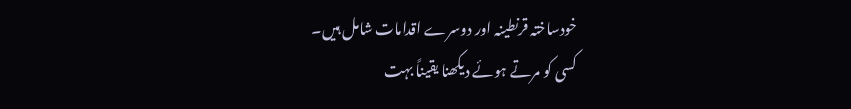خودساختہ قرنطینہ اور دوسرے اقدامات شامل ہیں۔
کسی کو مرتے ہوئے دیکھنا یقیناً بہت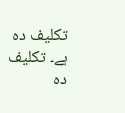تکلیف دہ ہے۔ تکلیف دہ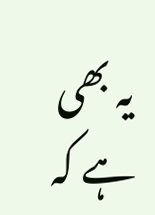یہ بھی ہے کہ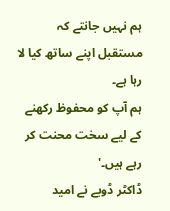ہم نہیں جانتے کہ مستقبل اپنے ساتھ کیا لا رہا ہے۔
ہم آپ کو محفوظ رکھنے کے لیے سخت محنت کر رہے ہیں۔'
ڈاکٹر ڈوبے نے امید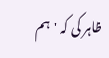ظاہر کی کہ 'ہم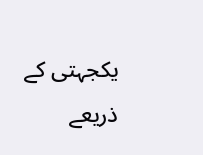یکجہتی کے ذریعے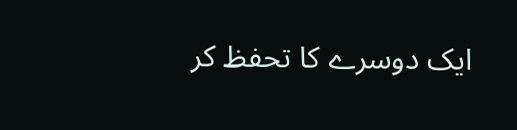ایک دوسرے کا تحفظ کر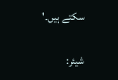سکتے ہیں۔'

شیئر: